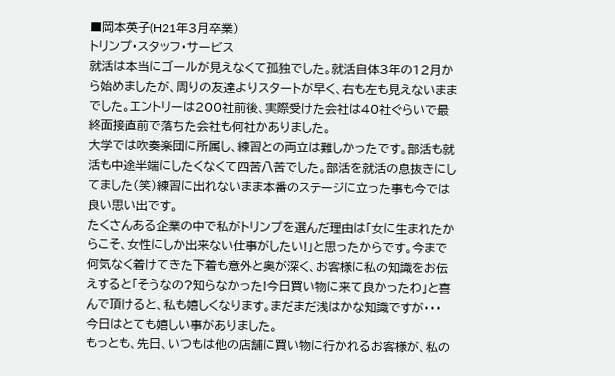■岡本英子(H21年3月卒業)
トリンプ・スタッフ・サービス
就活は本当にゴールが見えなくて孤独でした。就活自体3年の12月から始めましたが、周りの友達よりスタートが早く、右も左も見えないままでした。エントリーは200社前後、実際受けた会社は40社ぐらいで最終面接直前で落ちた会社も何社かありました。
大学では吹奏楽団に所属し、練習との両立は難しかったです。部活も就活も中途半端にしたくなくて四苦八苦でした。部活を就活の息抜きにしてました(笑)練習に出れないまま本番のステージに立った事も今では良い思い出です。
たくさんある企業の中で私がトリンプを選んだ理由は「女に生まれたからこそ、女性にしか出来ない仕事がしたい!」と思ったからです。今まで何気なく着けてきた下着も意外と奥が深く、お客様に私の知識をお伝えすると「そうなの?知らなかった!今日買い物に来て良かったわ」と喜んで頂けると、私も嬉しくなります。まだまだ浅はかな知識ですが・・・
今日はとても嬉しい事がありました。
もっとも、先日、いつもは他の店舗に買い物に行かれるお客様が、私の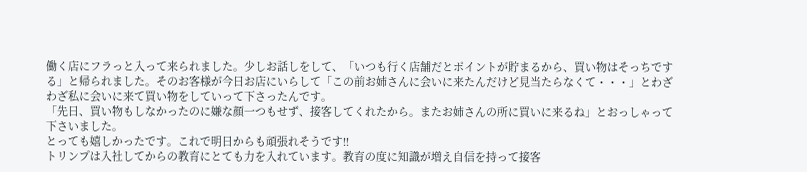働く店にフラっと入って来られました。少しお話しをして、「いつも行く店舗だとポイントが貯まるから、買い物はそっちでする」と帰られました。そのお客様が今日お店にいらして「この前お姉さんに会いに来たんだけど見当たらなくて・・・」とわざわざ私に会いに来て買い物をしていって下さったんです。
「先日、買い物もしなかったのに嫌な顔一つもせず、接客してくれたから。またお姉さんの所に買いに来るね」とおっしゃって下さいました。
とっても嬉しかったです。これで明日からも頑張れそうです!!
トリンプは入社してからの教育にとても力を入れています。教育の度に知識が増え自信を持って接客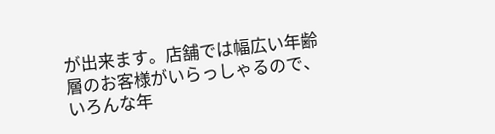が出来ます。店舗では幅広い年齢層のお客様がいらっしゃるので、いろんな年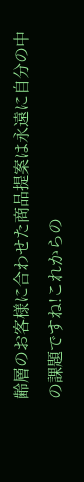齢層のお客様に合わせた商品提案は永遠に自分の中の課題ですね!これからの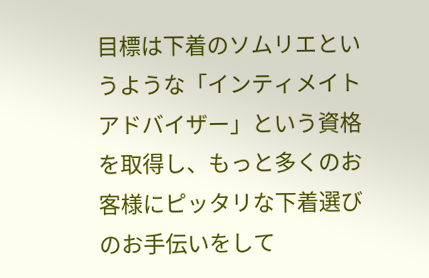目標は下着のソムリエというような「インティメイトアドバイザー」という資格を取得し、もっと多くのお客様にピッタリな下着選びのお手伝いをして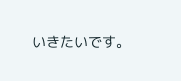いきたいです。